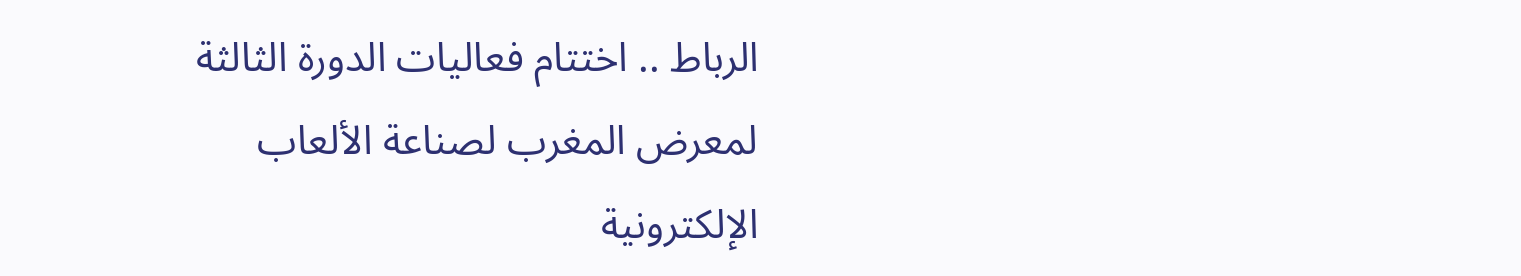الرباط .. اختتام فعاليات الدورة الثالثة لمعرض المغرب لصناعة الألعاب الإلكترونية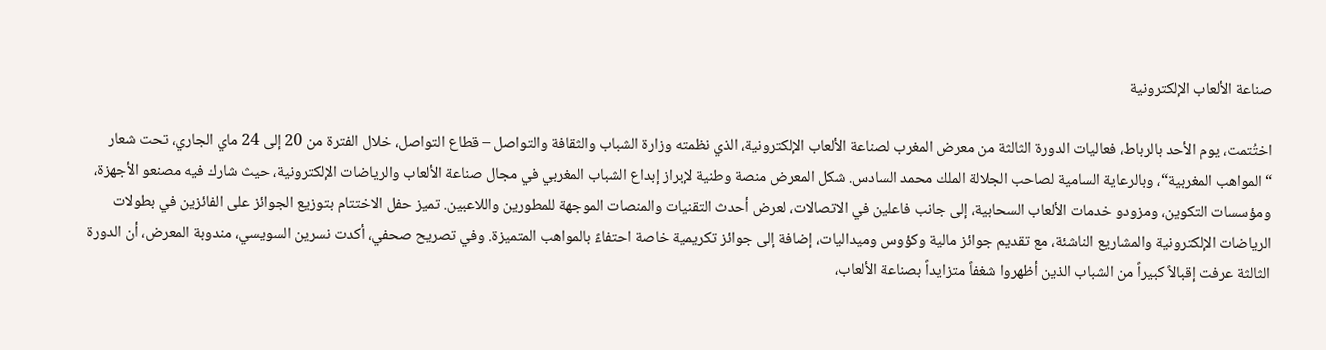صناعة الألعاب الإلكترونية

اختُتمت، يوم الأحد بالرباط، فعاليات الدورة الثالثة من معرض المغرب لصناعة الألعاب الإلكترونية، الذي نظمته وزارة الشباب والثقافة والتواصل – قطاع التواصل، خلال الفترة من 20 إلى 24 ماي الجاري، تحت شعار “المواهب المغربية“، وبالرعاية السامية لصاحب الجلالة الملك محمد السادس. شكل المعرض منصة وطنية لإبراز إبداع الشباب المغربي في مجال صناعة الألعاب والرياضات الإلكترونية، حيث شارك فيه مصنعو الأجهزة، ومؤسسات التكوين، ومزودو خدمات الألعاب السحابية، إلى جانب فاعلين في الاتصالات، لعرض أحدث التقنيات والمنصات الموجهة للمطورين واللاعبين. تميز حفل الاختتام بتوزيع الجوائز على الفائزين في بطولات الرياضات الإلكترونية والمشاريع الناشئة، مع تقديم جوائز مالية وكؤوس وميداليات، إضافة إلى جوائز تكريمية خاصة احتفاءً بالمواهب المتميزة. وفي تصريح صحفي، أكدت نسرين السويسي، مندوبة المعرض، أن الدورة الثالثة عرفت إقبالاً كبيراً من الشباب الذين أظهروا شغفاً متزايداً بصناعة الألعاب،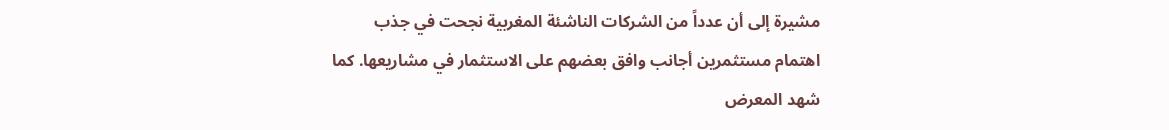مشيرة إلى أن عدداً من الشركات الناشئة المغربية نجحت في جذب اهتمام مستثمرين أجانب وافق بعضهم على الاستثمار في مشاريعها. كما شهد المعرض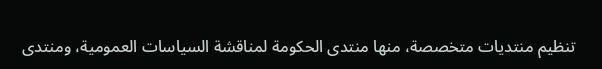تنظيم منتديات متخصصة، منها منتدى الحكومة لمناقشة السياسات العمومية، ومنتدى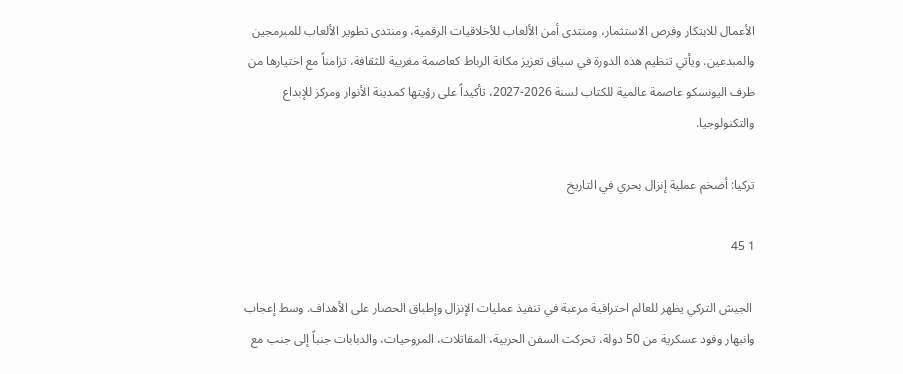الأعمال للابتكار وفرص الاستثمار، ومنتدى أمن الألعاب للأخلاقيات الرقمية، ومنتدى تطوير الألعاب للمبرمجين والمبدعين. ويأتي تنظيم هذه الدورة في سياق تعزيز مكانة الرباط كعاصمة مغربية للثقافة، تزامناً مع اختيارها من طرف اليونسكو عاصمة عالمية للكتاب لسنة 2026-2027، تأكيداً على رؤيتها كمدينة الأنوار ومركز للإبداع والتكنولوجيا.

تركيا: أضخم عملية إنزال بحري في التاريخ

1 45

 الجيش التركي يظهر للعالم احترافية مرعبة في تنفيذ عمليات الإنزال وإطباق الحصار على الأهداف. وسط إعجاب وانبهار وفود عسكرية من 50 دولة، تحركت السفن الحربية، المقاتلات، المروحيات، والدبابات جنباً إلى جنب مع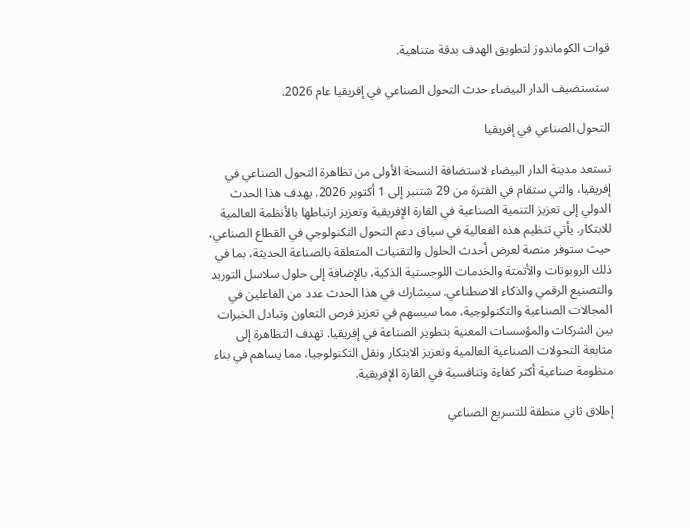قوات الكوماندوز لتطويق الهدف بدقة متناهية.

ستستضيف الدار البيضاء حدث التحول الصناعي في إفريقيا عام 2026.

التحول الصناعي في إفريقيا

تستعد مدينة الدار البيضاء لاستضافة النسخة الأولى من تظاهرة التحول الصناعي في إفريقيا، والتي ستقام في الفترة من 29 شتنبر إلى 1 أكتوبر 2026. يهدف هذا الحدث الدولي إلى تعزيز التنمية الصناعية في القارة الإفريقية وتعزيز ارتباطها بالأنظمة العالمية للابتكار. يأتي تنظيم هذه الفعالية في سياق دعم التحول التكنولوجي في القطاع الصناعي، حيث ستوفر منصة لعرض أحدث الحلول والتقنيات المتعلقة بالصناعة الحديثة، بما في ذلك الروبوتات والأتمتة والخدمات اللوجستية الذكية، بالإضافة إلى حلول سلاسل التوريد والتصنيع الرقمي والذكاء الاصطناعي. سيشارك في هذا الحدث عدد من الفاعلين في المجالات الصناعية والتكنولوجية، مما سيسهم في تعزيز فرص التعاون وتبادل الخبرات بين الشركات والمؤسسات المعنية بتطوير الصناعة في إفريقيا. تهدف التظاهرة إلى متابعة التحولات الصناعية العالمية وتعزيز الابتكار ونقل التكنولوجيا، مما يساهم في بناء منظومة صناعية أكثر كفاءة وتنافسية في القارة الإفريقية.

إطلاق ثاني منطقة للتسريع الصناعي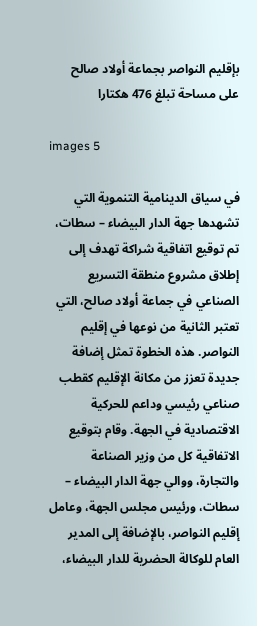بإقليم النواصر بجماعة أولاد صالح على مساحة تبلغ 476 هكتارا

images 5

في سياق الدينامية التنموية التي تشهدها جهة الدار البيضاء – سطات، تم توقيع اتفاقية شراكة تهدف إلى إطلاق مشروع منطقة التسريع الصناعي في جماعة أولاد صالح، التي تعتبر الثانية من نوعها في إقليم النواصر. هذه الخطوة تمثل إضافة جديدة تعزز من مكانة الإقليم كقطب صناعي رئيسي وداعم للحركية الاقتصادية في الجهة. وقام بتوقيع الاتفاقية كل من وزير الصناعة والتجارة، ووالي جهة الدار البيضاء – سطات، ورئيس مجلس الجهة، وعامل إقليم النواصر، بالإضافة إلى المدير العام للوكالة الحضرية للدار البيضاء،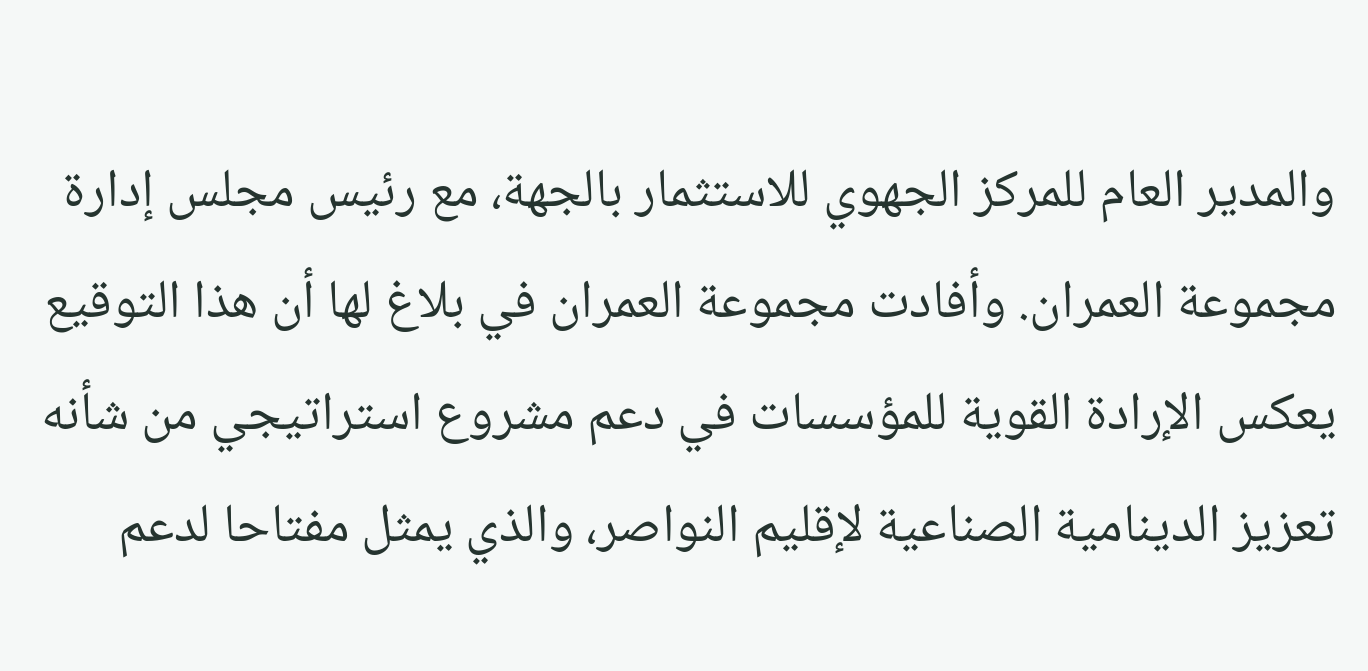والمدير العام للمركز الجهوي للاستثمار بالجهة، مع رئيس مجلس إدارة مجموعة العمران. وأفادت مجموعة العمران في بلاغ لها أن هذا التوقيع يعكس الإرادة القوية للمؤسسات في دعم مشروع استراتيجي من شأنه تعزيز الدينامية الصناعية لإقليم النواصر، والذي يمثل مفتاحا لدعم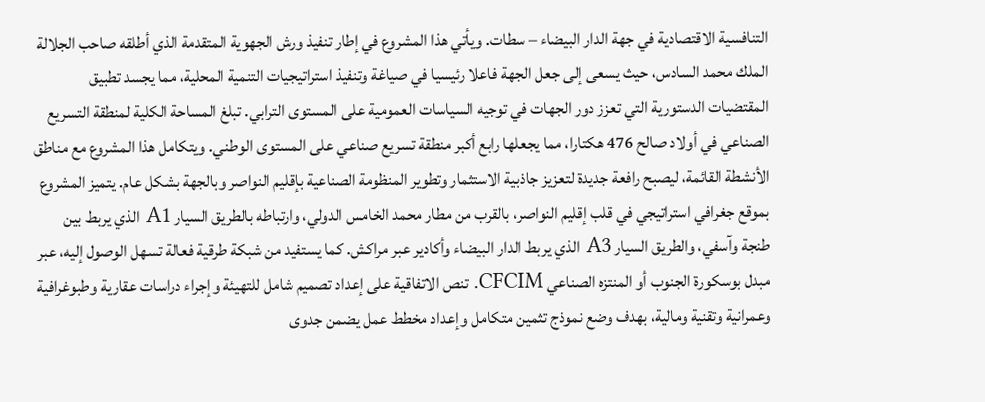التنافسية الاقتصادية في جهة الدار البيضاء – سطات. ويأتي هذا المشروع في إطار تنفيذ ورش الجهوية المتقدمة الذي أطلقه صاحب الجلالة الملك محمد السادس، حيث يسعى إلى جعل الجهة فاعلا رئيسيا في صياغة وتنفيذ استراتيجيات التنمية المحلية، مما يجسد تطبيق المقتضيات الدستورية التي تعزز دور الجهات في توجيه السياسات العمومية على المستوى الترابي. تبلغ المساحة الكلية لمنطقة التسريع الصناعي في أولاد صالح 476 هكتارا، مما يجعلها رابع أكبر منطقة تسريع صناعي على المستوى الوطني. ويتكامل هذا المشروع مع مناطق الأنشطة القائمة، ليصبح رافعة جديدة لتعزيز جاذبية الاستثمار وتطوير المنظومة الصناعية بإقليم النواصر وبالجهة بشكل عام. يتميز المشروع بموقع جغرافي استراتيجي في قلب إقليم النواصر، بالقرب من مطار محمد الخامس الدولي، وارتباطه بالطريق السيار A1 الذي يربط بين طنجة وآسفي، والطريق السيار A3 الذي يربط الدار البيضاء وأكادير عبر مراكش. كما يستفيد من شبكة طرقية فعالة تسهل الوصول إليه، عبر مبدل بوسكورة الجنوب أو المنتزه الصناعي CFCIM. تنص الاتفاقية على إعداد تصميم شامل للتهيئة وإجراء دراسات عقارية وطبوغرافية وعمرانية وتقنية ومالية، بهدف وضع نموذج تثمين متكامل وإعداد مخطط عمل يضمن جدوى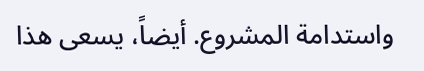واستدامة المشروع. أيضاً، يسعى هذا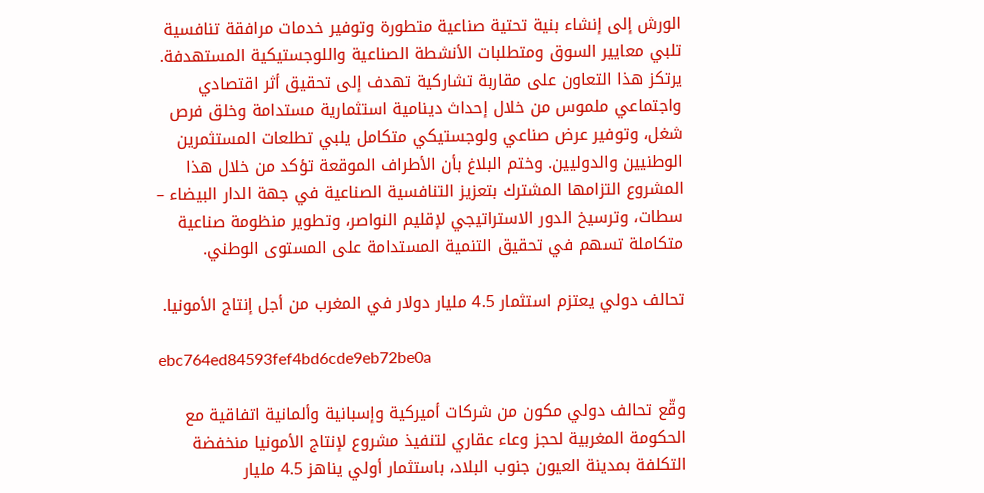الورش إلى إنشاء بنية تحتية صناعية متطورة وتوفير خدمات مرافقة تنافسية تلبي معايير السوق ومتطلبات الأنشطة الصناعية واللوجستيكية المستهدفة. يرتكز هذا التعاون على مقاربة تشاركية تهدف إلى تحقيق أثر اقتصادي واجتماعي ملموس من خلال إحداث دينامية استثمارية مستدامة وخلق فرص شغل، وتوفير عرض صناعي ولوجستيكي متكامل يلبي تطلعات المستثمرين الوطنيين والدوليين. وختم البلاغ بأن الأطراف الموقعة تؤكد من خلال هذا المشروع التزامها المشترك بتعزيز التنافسية الصناعية في جهة الدار البيضاء – سطات، وترسيخ الدور الاستراتيجي لإقليم النواصر، وتطوير منظومة صناعية متكاملة تسهم في تحقيق التنمية المستدامة على المستوى الوطني.

تحالف دولي يعتزم استثمار 4.5 مليار دولار في المغرب من أجل إنتاج الأمونيا.

ebc764ed84593fef4bd6cde9eb72be0a

وقّع تحالف دولي مكون من شركات أميركية وإسبانية وألمانية اتفاقية مع الحكومة المغربية لحجز وعاء عقاري لتنفيذ مشروع لإنتاج الأمونيا منخفضة التكلفة بمدينة العيون جنوب البلاد، باستثمار أولي يناهز 4.5 مليار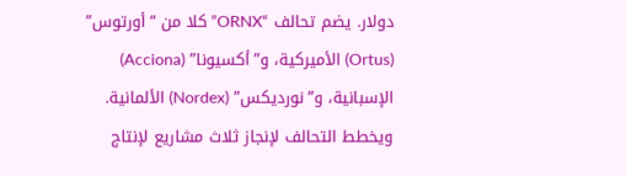دولار. يضم تحالف “ORNX” كلا من “أورتوس” (Ortus) الأميركية، و”أكسيونا” (Acciona) الإسبانية، و”نورديكس” (Nordex) الألمانية. ويخطط التحالف لإنجاز ثلاث مشاريع لإنتاج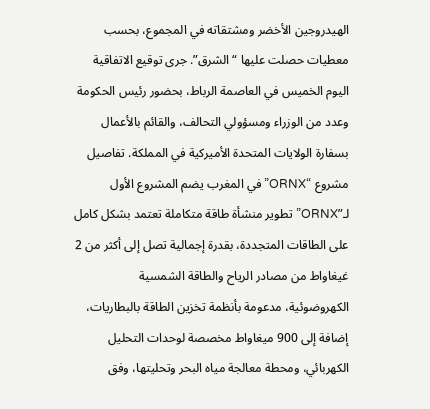الهيدروجين الأخضر ومشتقاته في المجموع، بحسب معطيات حصلت عليها “الشرق”. جرى توقيع الاتفاقية اليوم الخميس في العاصمة الرباط، بحضور رئيس الحكومة وعدد من الوزراء ومسؤولي التحالف، والقائم بالأعمال بسفارة الولايات المتحدة الأميركية في المملكة. تفاصيل مشروع “ORNX” في المغرب يضم المشروع الأول لـ”ORNX” تطوير منشأة طاقة متكاملة تعتمد بشكل كامل على الطاقات المتجددة، بقدرة إجمالية تصل إلى أكثر من 2 غيغاواط من مصادر الرياح والطاقة الشمسية الكهروضوئية، مدعومة بأنظمة تخزين الطاقة بالبطاريات، إضافة إلى 900 ميغاواط مخصصة لوحدات التحليل الكهربائي، ومحطة معالجة مياه البحر وتحليتها، وفق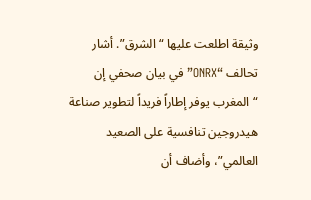وثيقة اطلعت عليها “الشرق”. أشار تحالف “ONRX” في بيان صحفي إن “المغرب يوفر إطاراً فريداً لتطوير صناعة هيدروجين تنافسية على الصعيد العالمي”، وأضاف أن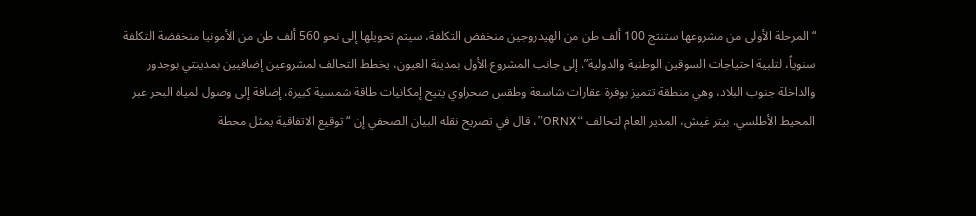“المرحلة الأولى من مشروعها ستنتج 100 ألف طن من الهيدروجين منخفض التكلفة، سيتم تحويلها إلى نحو 560 ألف طن من الأمونيا منخفضة التكلفة سنوياً، لتلبية احتياجات السوقين الوطنية والدولية”. إلى جانب المشروع الأول بمدينة العيون، يخطط التحالف لمشروعين إضافيين بمدينتي بوجدور والداخلة جنوب البلاد، وهي منطقة تتميز بوفرة عقارات شاسعة وطقس صحراوي يتيح إمكانيات طاقة شمسية كبيرة، إضافة إلى وصول لمياه البحر عبر المحيط الأطلسي. بيتر غيش، المدير العام لتحالف “ORNX”، قال في تصريح نقله البيان الصحفي إن “توقيع الاتفاقية يمثل محطة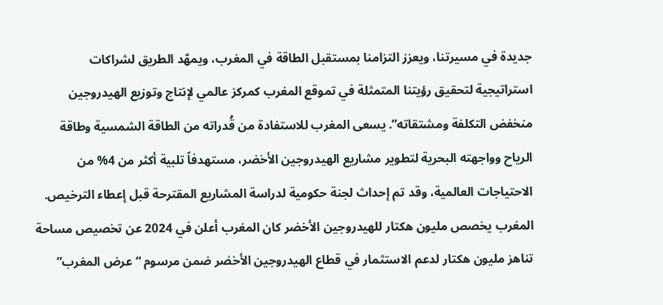جديدة في مسيرتنا، ويعزز التزامنا بمستقبل الطاقة في المغرب، ويمهّد الطريق لشراكات استراتيجية لتحقيق رؤيتنا المتمثلة في تموقع المغرب كمركز عالمي لإنتاج وتوزيع الهيدروجين منخفض التكلفة ومشتقاته”. يسعى المغرب للاستفادة من قُدراته من الطاقة الشمسية وطاقة الرياح وواجهته البحرية لتطوير مشاريع الهيدروجين الأخضر، مستهدفاً تلبية أكثر من 4% من الاحتياجات العالمية، وقد تم إحداث لجنة حكومية لدراسة المشاريع المقترحة قبل إعطاء الترخيص. المغرب يخصص مليون هكتار للهيدروجين الأخضر كان المغرب أعلن في 2024 عن تخصيص مساحة تناهز مليون هكتار لدعم الاستثمار في قطاع الهيدروجين الأخضر ضمن مرسوم “عرض المغرب”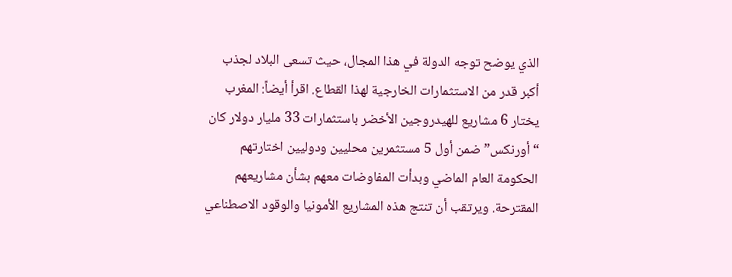الذي يوضح توجه الدولة في هذا المجال، حيث تسعى البلاد لجذب أكبر قدر من الاستثمارات الخارجية لهذا القطاع. اقرأ أيضاً: المغرب يختار 6 مشاريع للهيدروجين الأخضر باستثمارات 33 مليار دولار كان “أورنكس” ضمن أول 5 مستثمرين محليين ودوليين اختارتهم الحكومة العام الماضي وبدأت المفاوضات معهم بشأن مشاريعهم المقترحة. ويرتقب أن تنتج هذه المشاريع الأمونيا والوقود الاصطناعي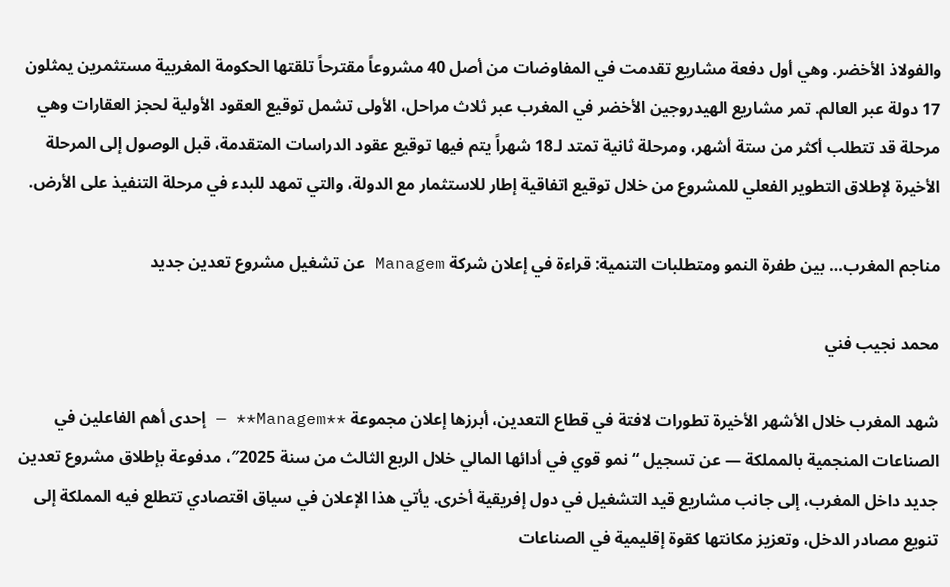والفولاذ الأخضر. وهي أول دفعة مشاريع تقدمت في المفاوضات من أصل 40 مشروعاً مقترحاً تلقتها الحكومة المغربية مستثمرين يمثلون 17 دولة عبر العالم. تمر مشاريع الهيدروجين الأخضر في المغرب عبر ثلاث مراحل، الأولى تشمل توقيع العقود الأولية لحجز العقارات وهي مرحلة قد تتطلب أكثر من ستة أشهر، ومرحلة ثانية تمتد لـ18 شهراً يتم فيها توقيع عقود الدراسات المتقدمة، قبل الوصول إلى المرحلة الأخيرة لإطلاق التطوير الفعلي للمشروع من خلال توقيع اتفاقية إطار للاستثمار مع الدولة، والتي تمهد للبدء في مرحلة التنفيذ على الأرض.

مناجم المغرب… بين طفرة النمو ومتطلبات التنمية: قراءة في إعلان شركة Managem عن تشغيل مشروع تعدين جديد

محمد نجيب فني

شهد المغرب خلال الأشهر الأخيرة تطورات لافتة في قطاع التعدين، أبرزها إعلان مجموعة **Managem** — إحدى أهم الفاعلين في الصناعات المنجمية بالمملكة — عن تسجيل “نمو قوي في أدائها المالي خلال الربع الثالث من سنة 2025″، مدفوعة بإطلاق مشروع تعدين جديد داخل المغرب، إلى جانب مشاريع قيد التشغيل في دول إفريقية أخرى. يأتي هذا الإعلان في سياق اقتصادي تتطلع فيه المملكة إلى تنويع مصادر الدخل، وتعزيز مكانتها كقوة إقليمية في الصناعات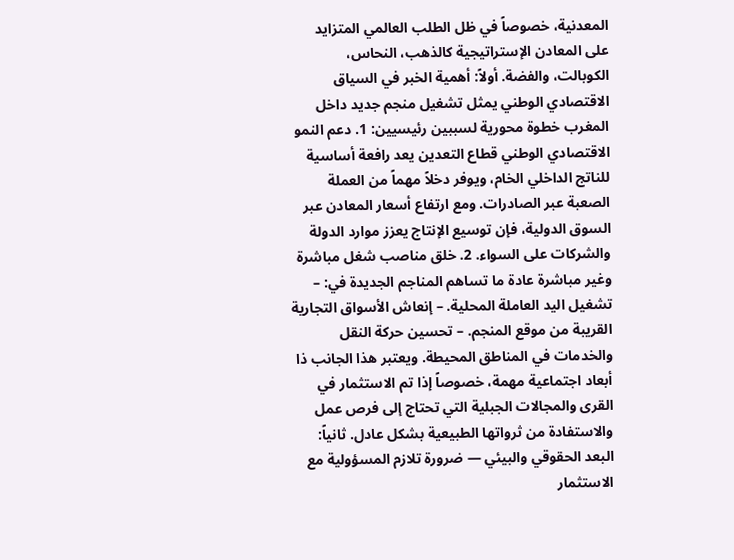المعدنية، خصوصاً في ظل الطلب العالمي المتزايد على المعادن الإستراتيجية كالذهب، النحاس، الكوبالت، والفضة. أولاً: أهمية الخبر في السياق الاقتصادي الوطني يمثل تشغيل منجم جديد داخل المغرب خطوة محورية لسببين رئيسيين: 1. دعم النمو الاقتصادي الوطني قطاع التعدين يعد رافعة أساسية للناتج الداخلي الخام، ويوفر دخلاً مهماً من العملة الصعبة عبر الصادرات. ومع ارتفاع أسعار المعادن عبر السوق الدولية، فإن توسيع الإنتاج يعزز موارد الدولة والشركات على السواء. 2. خلق مناصب شغل مباشرة وغير مباشرة عادة ما تساهم المناجم الجديدة في: – تشغيل اليد العاملة المحلية. – إنعاش الأسواق التجارية القريبة من موقع المنجم. – تحسين حركة النقل والخدمات في المناطق المحيطة. ويعتبر هذا الجانب ذا أبعاد اجتماعية مهمة، خصوصاً إذا تم الاستثمار في القرى والمجالات الجبلية التي تحتاج إلى فرص عمل والاستفادة من ثرواتها الطبيعية بشكل عادل. ثانياً: البعد الحقوقي والبيئي — ضرورة تلازم المسؤولية مع الاستثمار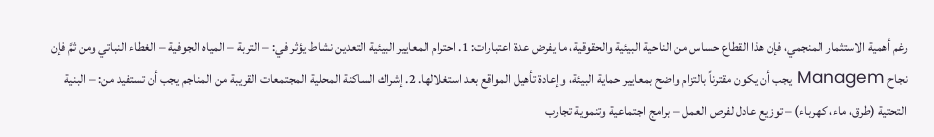رغم أهمية الاستثمار المنجمي، فإن هذا القطاع حساس من الناحية البيئية والحقوقية، ما يفرض عدة اعتبارات: 1. احترام المعايير البيئية التعدين نشاط يؤثر في: – التربة – المياه الجوفية – الغطاء النباتي ومن ثمَّ فإن نجاح Managem يجب أن يكون مقترناً بالتزام واضح بمعايير حماية البيئة، وإعادة تأهيل المواقع بعد استغلالها. 2. إشراك الساكنة المحلية المجتمعات القريبة من المناجم يجب أن تستفيد من: – البنية التحتية (طرق، ماء، كهرباء) – توزيع عادل لفرص العمل – برامج اجتماعية وتنموية تجارب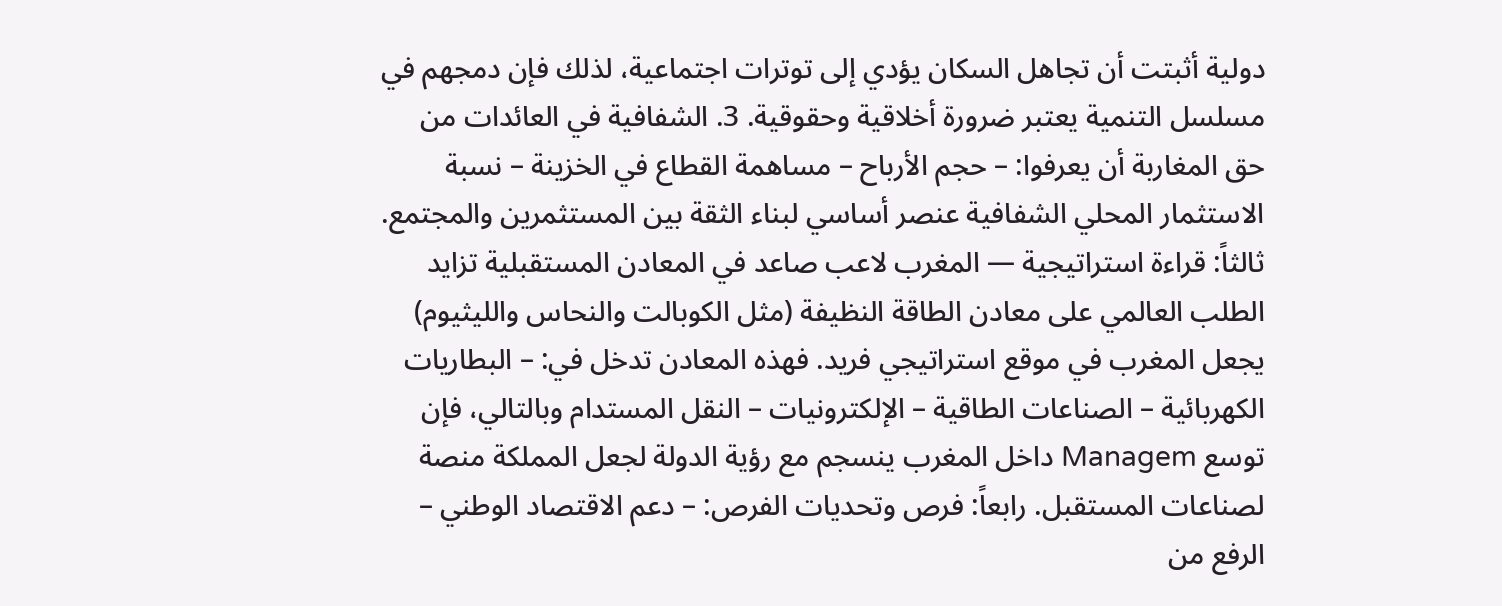دولية أثبتت أن تجاهل السكان يؤدي إلى توترات اجتماعية، لذلك فإن دمجهم في مسلسل التنمية يعتبر ضرورة أخلاقية وحقوقية. 3. الشفافية في العائدات من حق المغاربة أن يعرفوا: – حجم الأرباح – مساهمة القطاع في الخزينة – نسبة الاستثمار المحلي الشفافية عنصر أساسي لبناء الثقة بين المستثمرين والمجتمع. ثالثاً: قراءة استراتيجية — المغرب لاعب صاعد في المعادن المستقبلية تزايد الطلب العالمي على معادن الطاقة النظيفة (مثل الكوبالت والنحاس والليثيوم) يجعل المغرب في موقع استراتيجي فريد. فهذه المعادن تدخل في: – البطاريات الكهربائية – الصناعات الطاقية – الإلكترونيات – النقل المستدام وبالتالي، فإن توسع Managem داخل المغرب ينسجم مع رؤية الدولة لجعل المملكة منصة لصناعات المستقبل. رابعاً: فرص وتحديات الفرص: – دعم الاقتصاد الوطني – الرفع من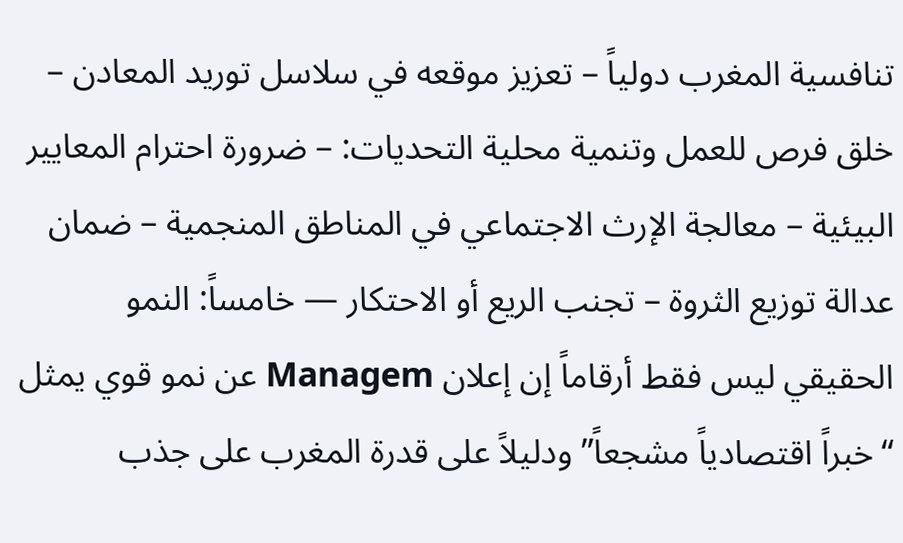تنافسية المغرب دولياً – تعزيز موقعه في سلاسل توريد المعادن – خلق فرص للعمل وتنمية محلية التحديات: – ضرورة احترام المعايير البيئية – معالجة الإرث الاجتماعي في المناطق المنجمية – ضمان عدالة توزيع الثروة – تجنب الريع أو الاحتكار — خامساً: النمو الحقيقي ليس فقط أرقاماً إن إعلان Managem عن نمو قوي يمثل “خبراً اقتصادياً مشجعاً” ودليلاً على قدرة المغرب على جذب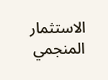الاستثمار المنجمي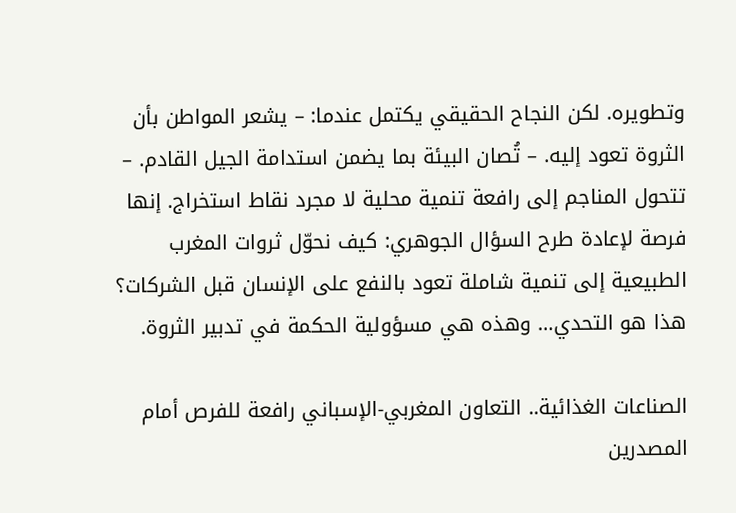وتطويره. لكن النجاح الحقيقي يكتمل عندما: – يشعر المواطن بأن الثروة تعود إليه. – تُصان البيئة بما يضمن استدامة الجيل القادم. – تتحول المناجم إلى رافعة تنمية محلية لا مجرد نقاط استخراج. إنها فرصة لإعادة طرح السؤال الجوهري: كيف نحوّل ثروات المغرب الطبيعية إلى تنمية شاملة تعود بالنفع على الإنسان قبل الشركات؟ هذا هو التحدي… وهذه هي مسؤولية الحكمة في تدبير الثروة.

الصناعات الغذائية.. التعاون المغربي-الإسباني رافعة للفرص أمام المصدرين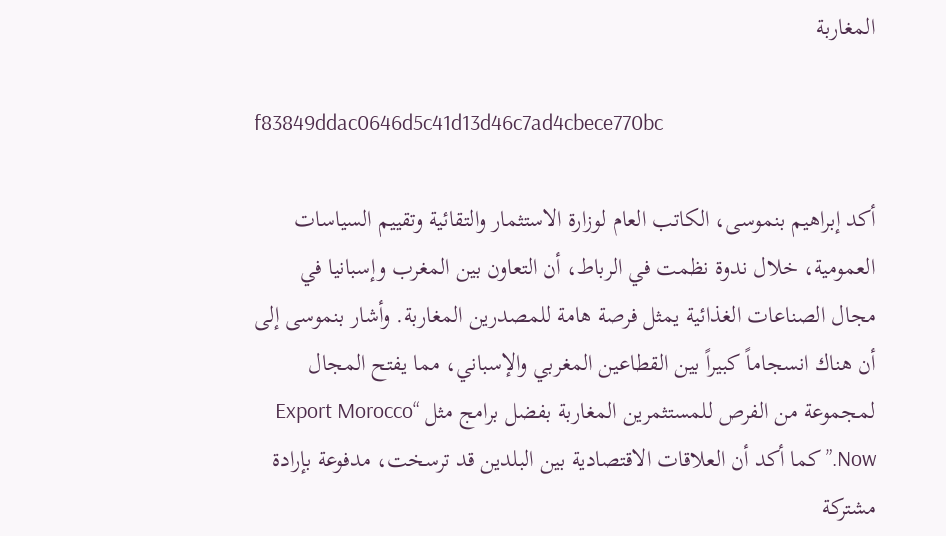المغاربة

f83849ddac0646d5c41d13d46c7ad4cbece770bc

أكد إبراهيم بنموسى، الكاتب العام لوزارة الاستثمار والتقائية وتقييم السياسات العمومية، خلال ندوة نظمت في الرباط، أن التعاون بين المغرب وإسبانيا في مجال الصناعات الغذائية يمثل فرصة هامة للمصدرين المغاربة. وأشار بنموسى إلى أن هناك انسجاماً كبيراً بين القطاعين المغربي والإسباني، مما يفتح المجال لمجموعة من الفرص للمستثمرين المغاربة بفضل برامج مثل “Export Morocco Now.” كما أكد أن العلاقات الاقتصادية بين البلدين قد ترسخت، مدفوعة بإرادة مشتركة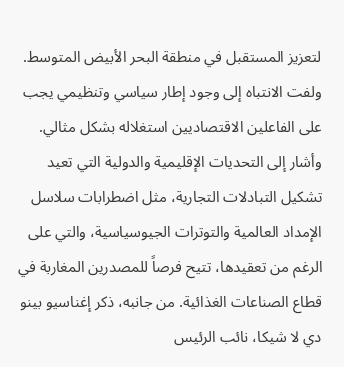لتعزيز المستقبل في منطقة البحر الأبيض المتوسط. ولفت الانتباه إلى وجود إطار سياسي وتنظيمي يجب على الفاعلين الاقتصاديين استغلاله بشكل مثالي. وأشار إلى التحديات الإقليمية والدولية التي تعيد تشكيل التبادلات التجارية، مثل اضطرابات سلاسل الإمداد العالمية والتوترات الجيوسياسية، والتي على الرغم من تعقيدها، تتيح فرصاً للمصدرين المغاربة في قطاع الصناعات الغذائية. من جانبه، ذكر إغناسيو بينو دي لا شيكا، نائب الرئيس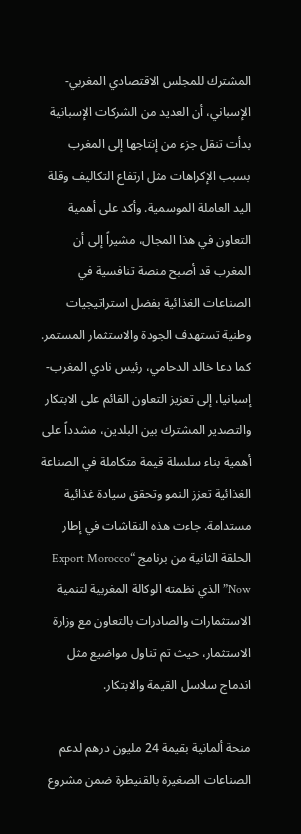المشترك للمجلس الاقتصادي المغربي-الإسباني، أن العديد من الشركات الإسبانية بدأت تنقل جزء من إنتاجها إلى المغرب بسبب الإكراهات مثل ارتفاع التكاليف وقلة اليد العاملة الموسمية. وأكد على أهمية التعاون في هذا المجال، مشيراً إلى أن المغرب قد أصبح منصة تنافسية في الصناعات الغذائية بفضل استراتيجيات وطنية تستهدف الجودة والاستثمار المستمر. كما دعا خالد الدحامي، رئيس نادي المغرب-إسبانيا، إلى تعزيز التعاون القائم على الابتكار والتصدير المشترك بين البلدين، مشدداً على أهمية بناء سلسلة قيمة متكاملة في الصناعة الغذائية تعزز النمو وتحقق سيادة غذائية مستدامة. جاءت هذه النقاشات في إطار الحلقة الثانية من برنامج “Export Morocco Now” الذي نظمته الوكالة المغربية لتنمية الاستثمارات والصادرات بالتعاون مع وزارة الاستثمار، حيث تم تناول مواضيع مثل اندماج سلاسل القيمة والابتكار.

منحة ألمانية بقيمة 24 مليون درهم لدعم الصناعات الصغيرة بالقنيطرة ضمن مشروع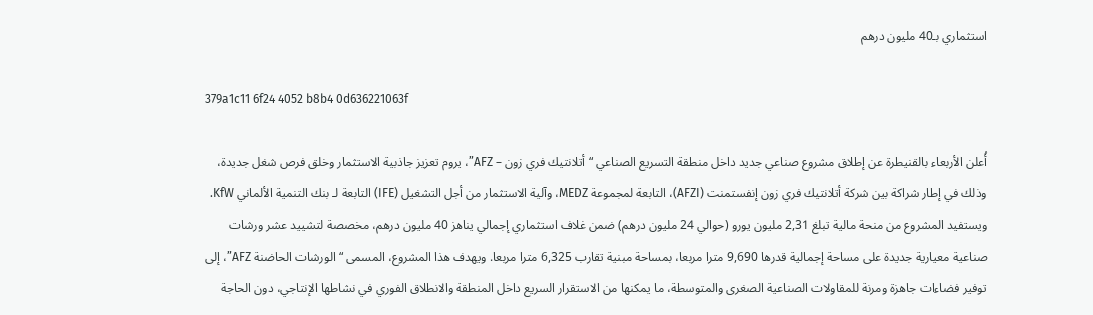استثماري بـ40 مليون درهم

379a1c11 6f24 4052 b8b4 0d636221063f

أُعلن الأربعاء بالقنيطرة عن إطلاق مشروع صناعي جديد داخل منطقة التسريع الصناعي “أتلانتيك فري زون – AFZ”، يروم تعزيز جاذبية الاستثمار وخلق فرص شغل جديدة، وذلك في إطار شراكة بين شركة أتلانتيك فري زون إنفستمنت (AFZI)، التابعة لمجموعة MEDZ، وآلية الاستثمار من أجل التشغيل (IFE) التابعة لـ بنك التنمية الألماني KfW. ويستفيد المشروع من منحة مالية تبلغ 2,31 مليون يورو (حوالي 24 مليون درهم) ضمن غلاف استثماري إجمالي يناهز 40 مليون درهم، مخصصة لتشييد عشر ورشات صناعية معيارية جديدة على مساحة إجمالية قدرها 9,690 مترا مربعا، بمساحة مبنية تقارب 6,325 مترا مربعا. ويهدف هذا المشروع، المسمى “الورشات الحاضنة AFZ”، إلى توفير فضاءات جاهزة ومرنة للمقاولات الصناعية الصغرى والمتوسطة، ما يمكنها من الاستقرار السريع داخل المنطقة والانطلاق الفوري في نشاطها الإنتاجي، دون الحاجة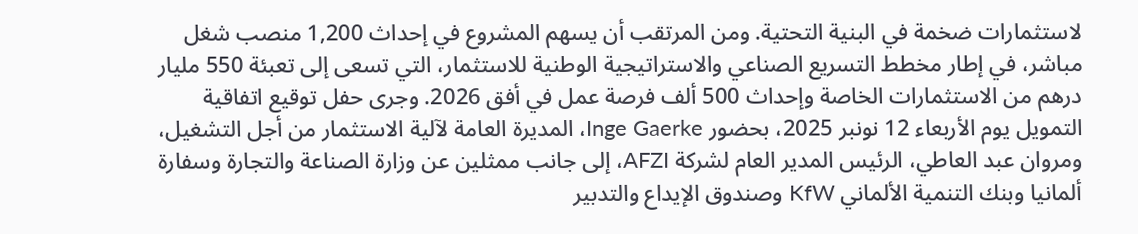لاستثمارات ضخمة في البنية التحتية. ومن المرتقب أن يسهم المشروع في إحداث 1,200 منصب شغل مباشر، في إطار مخطط التسريع الصناعي والاستراتيجية الوطنية للاستثمار، التي تسعى إلى تعبئة 550 مليار درهم من الاستثمارات الخاصة وإحداث 500 ألف فرصة عمل في أفق 2026. وجرى حفل توقيع اتفاقية التمويل يوم الأربعاء 12 نونبر 2025، بحضور Inge Gaerke، المديرة العامة لآلية الاستثمار من أجل التشغيل، ومروان عبد العاطي، الرئيس المدير العام لشركة AFZI، إلى جانب ممثلين عن وزارة الصناعة والتجارة وسفارة ألمانيا وبنك التنمية الألماني KfW وصندوق الإيداع والتدبير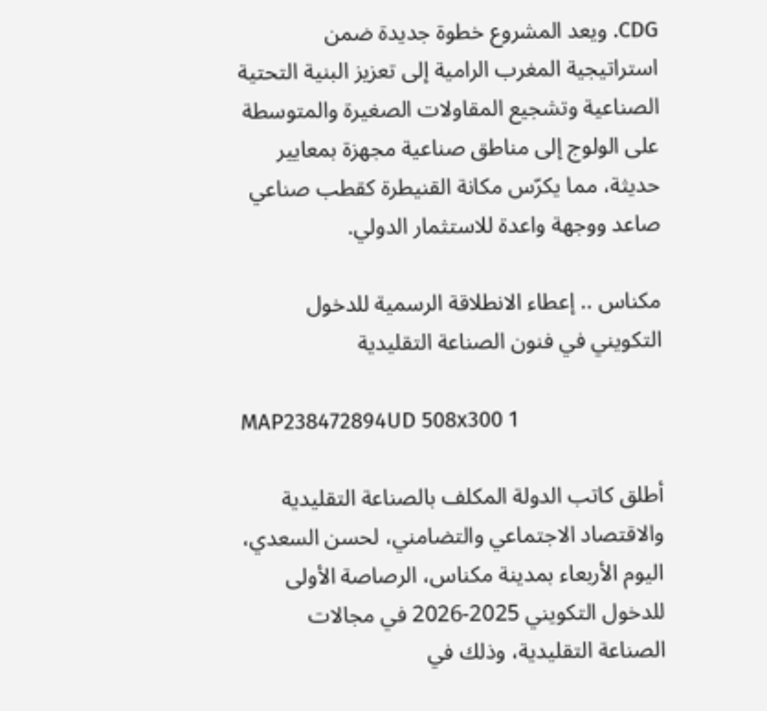CDG. ويعد المشروع خطوة جديدة ضمن استراتيجية المغرب الرامية إلى تعزيز البنية التحتية الصناعية وتشجيع المقاولات الصغيرة والمتوسطة على الولوج إلى مناطق صناعية مجهزة بمعايير حديثة، مما يكرّس مكانة القنيطرة كقطب صناعي صاعد ووجهة واعدة للاستثمار الدولي.

مكناس .. إعطاء الانطلاقة الرسمية للدخول التكويني في فنون الصناعة التقليدية

MAP238472894UD 508x300 1

أطلق كاتب الدولة المكلف بالصناعة التقليدية والاقتصاد الاجتماعي والتضامني، لحسن السعدي، اليوم الأربعاء بمدينة مكناس، الرصاصة الأولى للدخول التكويني 2025-2026 في مجالات الصناعة التقليدية، وذلك في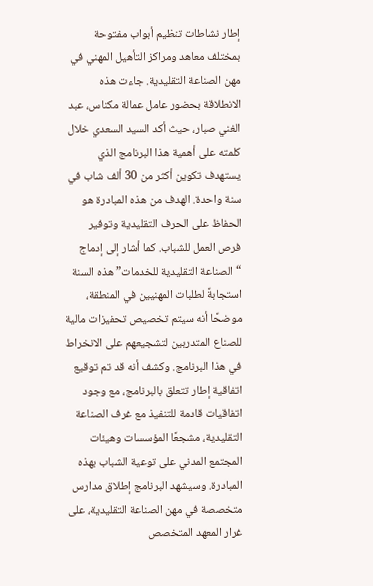إطار نشاطات تنظيم أبواب مفتوحة بمختلف معاهد ومراكز التأهيل المهني في مهن الصناعة التقليدية. جاءت هذه الانطلاقة بحضور عامل عمالة مكناس، عبد الغني صبار، حيث أكد السيد السعدي خلال كلمته على أهمية هذا البرنامج الذي يستهدف تكوين أكثر من 30 ألف شاب في سنة واحدة. الهدف من هذه المبادرة هو الحفاظ على الحرف التقليدية وتوفير فرص العمل للشباب. كما أشار إلى إدماج “الصناعة التقليدية للخدمات” هذه السنة استجابةً لطلبات المهنيين في المنطقة، موضحًا أنه سيتم تخصيص تحفيزات مالية للصناع المتدربين لتشجيعهم على الانخراط في هذا البرنامج. وكشف أنه قد تم توقيع اتفاقية إطار تتعلق بالبرنامج، مع وجود اتفاقيات قادمة للتنفيذ مع غرف الصناعة التقليدية، مشجعًا المؤسسات وهيئات المجتمع المدني على توعية الشباب بهذه المبادرة. وسيشهد البرنامج إطلاق مدارس متخصصة في مهن الصناعة التقليدية، على غرار المعهد المتخصص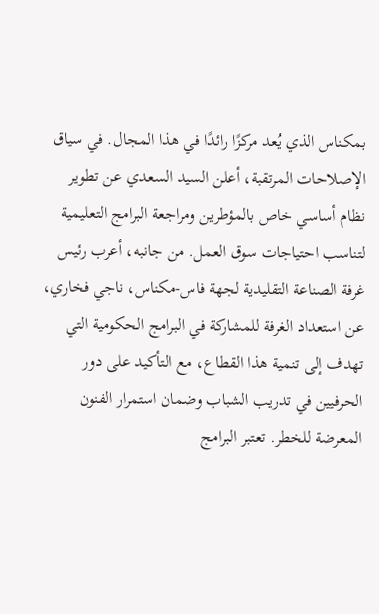بمكناس الذي يُعد مركزًا رائدًا في هذا المجال. في سياق الإصلاحات المرتقبة، أعلن السيد السعدي عن تطوير نظام أساسي خاص بالمؤطرين ومراجعة البرامج التعليمية لتناسب احتياجات سوق العمل. من جانبه، أعرب رئيس غرفة الصناعة التقليدية لجهة فاس-مكناس، ناجي فخاري، عن استعداد الغرفة للمشاركة في البرامج الحكومية التي تهدف إلى تنمية هذا القطاع، مع التأكيد على دور الحرفيين في تدريب الشباب وضمان استمرار الفنون المعرضة للخطر. تعتبر البرامج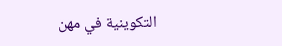التكوينية في مهن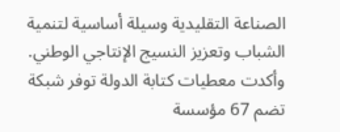الصناعة التقليدية وسيلة أساسية لتنمية الشباب وتعزيز النسيج الإنتاجي الوطني. وأكدت معطيات كتابة الدولة توفر شبكة تضم 67 مؤسسة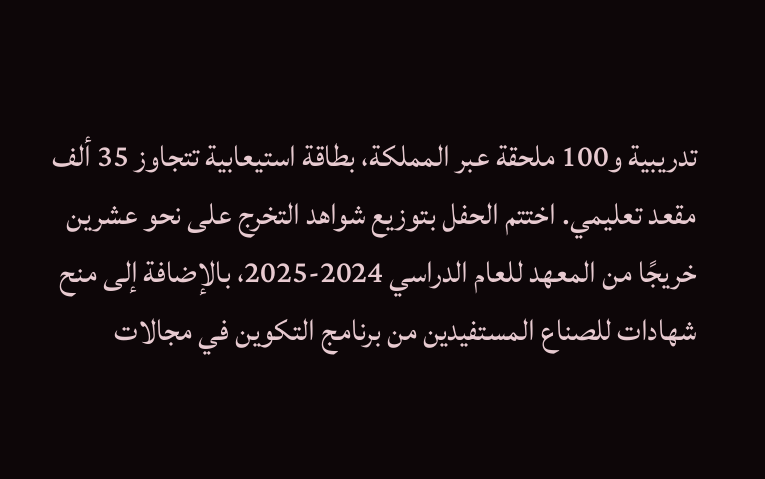تدريبية و100 ملحقة عبر المملكة، بطاقة استيعابية تتجاوز 35 ألف مقعد تعليمي. اختتم الحفل بتوزيع شواهد التخرج على نحو عشرين خريجًا من المعهد للعام الدراسي 2024-2025، بالإضافة إلى منح شهادات للصناع المستفيدين من برنامج التكوين في مجالات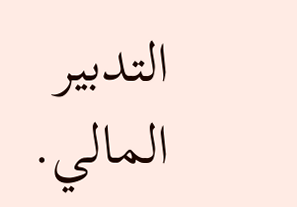التدبير المالي.